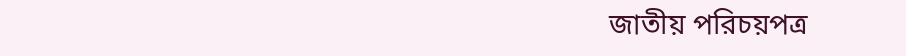জাতীয় পরিচয়পত্র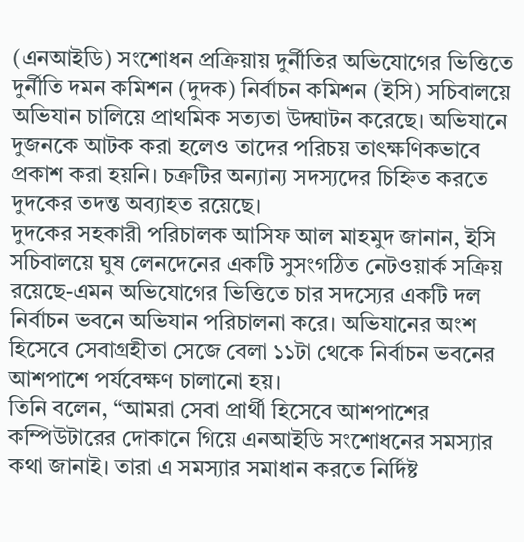(এনআইডি) সংশোধন প্রক্রিয়ায় দুর্নীতির অভিযোগের ভিত্তিতে দুর্নীতি দমন কমিশন (দুদক) নির্বাচন কমিশন (ইসি) সচিবালয়ে অভিযান চালিয়ে প্রাথমিক সত্যতা উদ্ঘাটন করেছে। অভিযানে দুজনকে আটক করা হলেও তাদের পরিচয় তাৎক্ষণিকভাবে প্রকাশ করা হয়নি। চক্রটির অন্যান্য সদস্যদের চিহ্নিত করতে দুদকের তদন্ত অব্যাহত রয়েছে।
দুদকের সহকারী পরিচালক আসিফ আল মাহমুদ জানান, ইসি সচিবালয়ে ঘুষ লেনদেনের একটি সুসংগঠিত নেটওয়ার্ক সক্রিয় রয়েছে-এমন অভিযোগের ভিত্তিতে চার সদস্যের একটি দল নির্বাচন ভবনে অভিযান পরিচালনা করে। অভিযানের অংশ হিসেবে সেবাগ্রহীতা সেজে বেলা ১১টা থেকে নির্বাচন ভবনের আশপাশে পর্যবেক্ষণ চালানো হয়।
তিনি বলেন, “আমরা সেবা প্রার্থী হিসেবে আশপাশের কম্পিউটারের দোকানে গিয়ে এনআইডি সংশোধনের সমস্যার কথা জানাই। তারা এ সমস্যার সমাধান করতে নির্দিষ্ট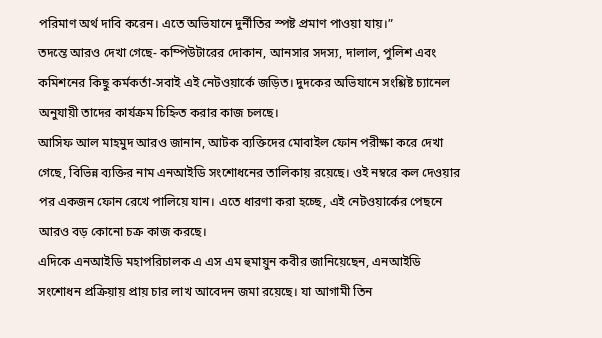পরিমাণ অর্থ দাবি করেন। এতে অভিযানে দুর্নীতির স্পষ্ট প্রমাণ পাওয়া যায়।”
তদন্তে আরও দেখা গেছে- কম্পিউটারের দোকান, আনসার সদস্য, দালাল, পুলিশ এবং কমিশনের কিছু কর্মকর্তা-সবাই এই নেটওয়ার্কে জড়িত। দুদকের অভিযানে সংশ্লিষ্ট চ্যানেল অনুযায়ী তাদের কার্যক্রম চিহ্নিত করার কাজ চলছে।
আসিফ আল মাহমুদ আরও জানান, আটক ব্যক্তিদের মোবাইল ফোন পরীক্ষা করে দেখা গেছে, বিভিন্ন ব্যক্তির নাম এনআইডি সংশোধনের তালিকায় রয়েছে। ওই নম্বরে কল দেওয়ার পর একজন ফোন রেখে পালিয়ে যান। এতে ধারণা করা হচ্ছে, এই নেটওয়ার্কের পেছনে আরও বড় কোনো চক্র কাজ করছে।
এদিকে এনআইডি মহাপরিচালক এ এস এম হুমায়ুন কবীর জানিয়েছেন, এনআইডি সংশোধন প্রক্রিয়ায় প্রায় চার লাখ আবেদন জমা রয়েছে। যা আগামী তিন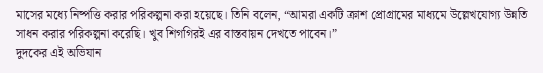মাসের মধ্যে নিষ্পত্তি করার পরিকল্পনা করা হয়েছে। তিনি বলেন, “আমরা একটি ক্রাশ প্রোগ্রামের মাধ্যমে উল্লেখযোগ্য উন্নতি সাধন করার পরিকল্পনা করেছি। খুব শিগগিরই এর বাস্তবায়ন দেখতে পাবেন।”
দুদকের এই অভিযান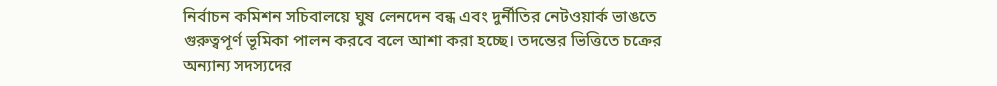নির্বাচন কমিশন সচিবালয়ে ঘুষ লেনদেন বন্ধ এবং দুর্নীতির নেটওয়ার্ক ভাঙতে গুরুত্বপূর্ণ ভূমিকা পালন করবে বলে আশা করা হচ্ছে। তদন্তের ভিত্তিতে চক্রের অন্যান্য সদস্যদের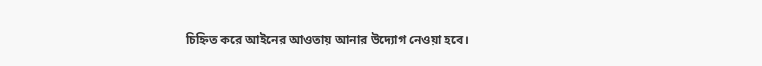চিহ্নিত করে আইনের আওতায় আনার উদ্যোগ নেওয়া হবে।